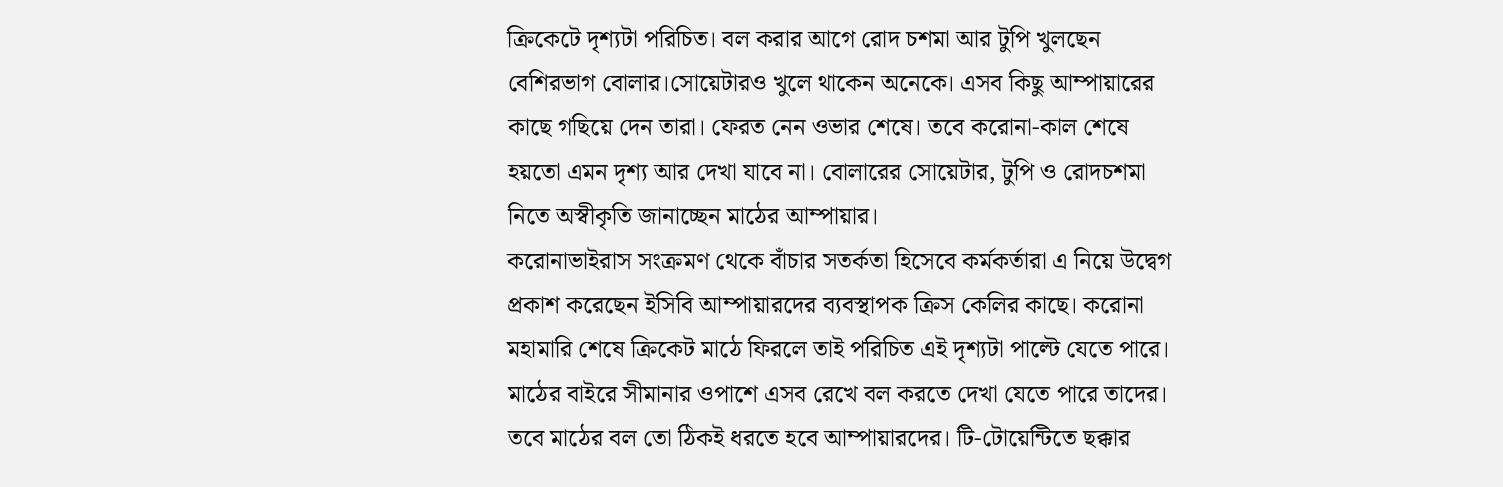ক্রিকেটে দৃশ্যটা পরিচিত। বল করার আগে রোদ চশমা আর টুপি খুলছেন বেশিরভাগ বোলার।সোয়েটারও খুলে থাকেন অনেকে। এসব কিছু আম্পায়ারের কাছে গছিয়ে দেন তারা। ফেরত নেন ওভার শেষে। তবে করোনা-কাল শেষে হয়তো এমন দৃশ্য আর দেখা যাবে না। বোলারের সোয়েটার, টুপি ও রোদচশমা নিতে অস্বীকৃতি জানাচ্ছেন মাঠের আম্পায়ার।
করোনাভাইরাস সংক্রমণ থেকে বাঁচার সতর্কতা হিসেবে কর্মকর্তারা এ নিয়ে উদ্বেগ প্রকাশ করেছেন ইসিবি আম্পায়ারদের ব্যবস্থাপক ক্রিস কেলির কাছে। করোনা মহামারি শেষে ক্রিকেট মাঠে ফিরলে তাই পরিচিত এই দৃশ্যটা পাল্টে যেতে পারে। মাঠের বাইরে সীমানার ওপাশে এসব রেখে বল করতে দেখা যেতে পারে তাদের।
তবে মাঠের বল তো ঠিকই ধরতে হবে আম্পায়ারদের। টি-টোয়েন্টিতে ছক্কার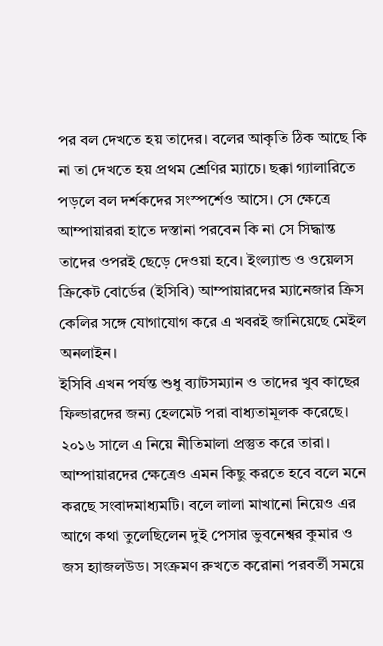পর বল দেখতে হয় তাদের। বলের আকৃতি ঠিক আছে কি না তা দেখতে হয় প্রথম শ্রেণির ম্যাচে। ছক্কা গ্যালারিতে পড়লে বল দর্শকদের সংস্পর্শেও আসে। সে ক্ষেত্রে আম্পায়াররা হাতে দস্তানা পরবেন কি না সে সিদ্ধান্ত তাদের ওপরই ছেড়ে দেওয়া হবে। ইংল্যান্ড ও ওয়েলস ক্রিকেট বোর্ডের (ইসিবি) আম্পায়ারদের ম্যানেজার ক্রিস কেলির সঙ্গে যোগাযোগ করে এ খবরই জানিয়েছে মেইল অনলাইন।
ইসিবি এখন পর্যন্ত শুধু ব্যাটসম্যান ও তাদের খুব কাছের ফিল্ডারদের জন্য হেলমেট পরা বাধ্যতামূলক করেছে। ২০১৬ সালে এ নিয়ে নীতিমালা প্রস্তুত করে তারা। আম্পায়ারদের ক্ষেত্রেও এমন কিছু করতে হবে বলে মনে করছে সংবাদমাধ্যমটি। বলে লালা মাখানো নিয়েও এর আগে কথা তুলেছিলেন দুই পেসার ভুবনেশ্বর কুমার ও জস হ্যাজলউড। সংক্রমণ রুখতে করোনা পরবর্তী সময়ে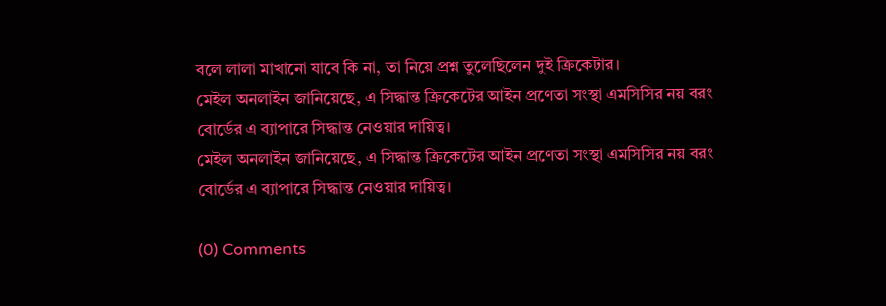বলে লালা মাখানো যাবে কি না, তা নিয়ে প্রশ্ন তুলেছিলেন দুই ক্রিকেটার।
মেইল অনলাইন জানিয়েছে, এ সিদ্ধান্ত ক্রিকেটের আইন প্রণেতা সংস্থা এমসিসির নয় বরং বোর্ডের এ ব্যাপারে সিদ্ধান্ত নেওয়ার দায়িত্ব।
মেইল অনলাইন জানিয়েছে, এ সিদ্ধান্ত ক্রিকেটের আইন প্রণেতা সংস্থা এমসিসির নয় বরং বোর্ডের এ ব্যাপারে সিদ্ধান্ত নেওয়ার দায়িত্ব।

(0) Comments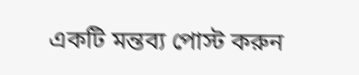একটি মন্তব্য পোস্ট করুন